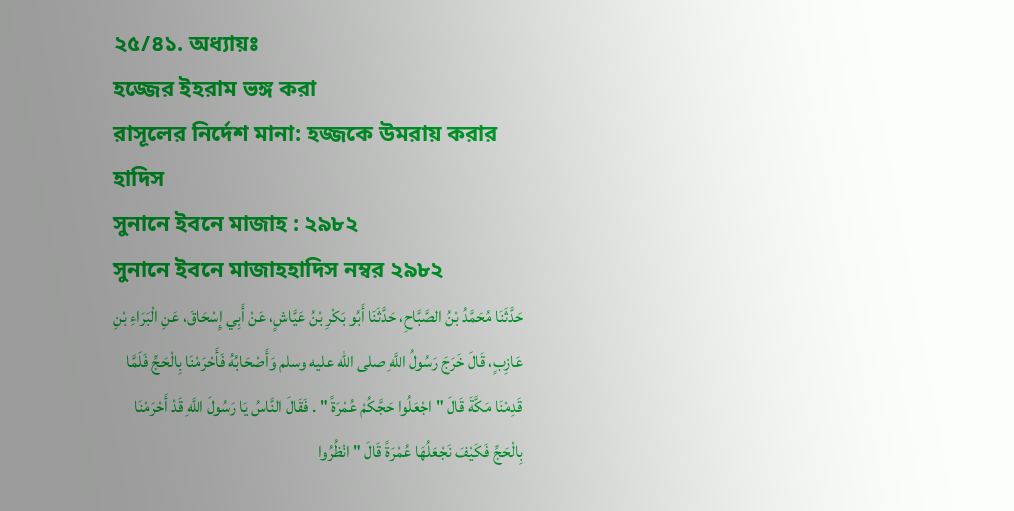২৫/৪১. অধ্যায়ঃ
হজ্জের ইহরাম ভঙ্গ করা
রাসূলের নির্দেশ মানা: হজ্জকে উমরায় করার হাদিস
সুনানে ইবনে মাজাহ : ২৯৮২
সুনানে ইবনে মাজাহহাদিস নম্বর ২৯৮২
حَدَّثَنَا مُحَمَّدُ بْنُ الصَّبَّاحِ، حَدَّثَنَا أَبُو بَكْرِ بْنُ عَيَّاشٍ، عَنْ أَبِي إِسْحَاقَ، عَنِ الْبَرَاءِ بْنِ عَازِبٍ، قَالَ خَرَجَ رَسُولُ اللَّهِ صلى الله عليه وسلم وَأَصْحَابُهُ فَأَحْرَمْنَا بِالْحَجِّ فَلَمَّا قَدِمْنَا مَكَّةَ قَالَ " اجْعَلُوا حَجَّكُمْ عُمْرَةً " . فَقَالَ النَّاسُ يَا رَسُولَ اللَّهِ قَدْ أَحْرَمْنَا بِالْحَجِّ فَكَيْفَ نَجْعَلُهَا عُمْرَةً قَالَ " انْظُرُوا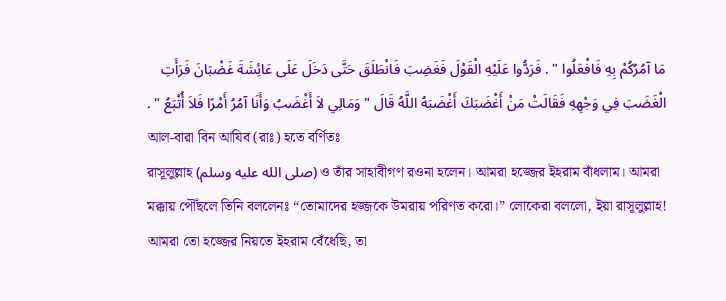مَا آمُرُكُمْ بِهِ فَافْعَلُوا " . فَرَدُّوا عَلَيْهِ الْقَوْلَ فَغَضِبَ فَانْطَلَقَ حَتَّى دَخَلَ عَلَى عَائِشَةَ غَضْبَانَ فَرَأَتِ الْغَضَبَ فِي وَجْهِهِ فَقَالَتْ مَنْ أَغْضَبَكَ أَغْضَبَهُ اللَّهُ قَالَ " وَمَالِي لاَ أَغْضَبُ وَأَنَا آمُرُ أَمْرًا فَلاَ أُتْبَعُ " .
আল-বারা বিন আযিব (রাঃ) হতে বর্ণিতঃ
রাসূলুল্লাহ (صلى الله عليه وسلم) ও তাঁর সাহাবীগণ রওনা হলেন। আমরা হজ্জের ইহরাম বাঁধলাম। আমরা মক্কায় পৌঁছলে তিনি বললেনঃ “তোমাদের হজ্জকে উমরায় পরিণত করো।” লোকেরা বললো, ইয়া রাসূলুল্লাহ! আমরা তো হজ্জের নিয়তে ইহরাম বেঁধেছি, তা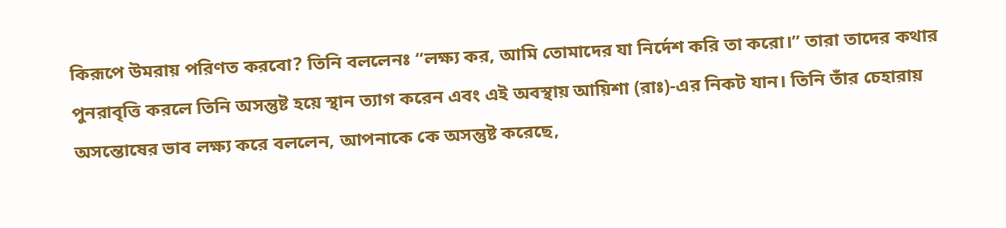কিরূপে উমরায় পরিণত করবো? তিনি বললেনঃ “লক্ষ্য কর, আমি তোমাদের যা নির্দেশ করি তা করো।” তারা তাদের কথার পুনরাবৃত্তি করলে তিনি অসন্তুষ্ট হয়ে স্থান ত্যাগ করেন এবং এই অবস্থায় আয়িশা (রাঃ)-এর নিকট যান। তিনি তাঁর চেহারায় অসন্তোষের ভাব লক্ষ্য করে বললেন, আপনাকে কে অসন্তুষ্ট করেছে,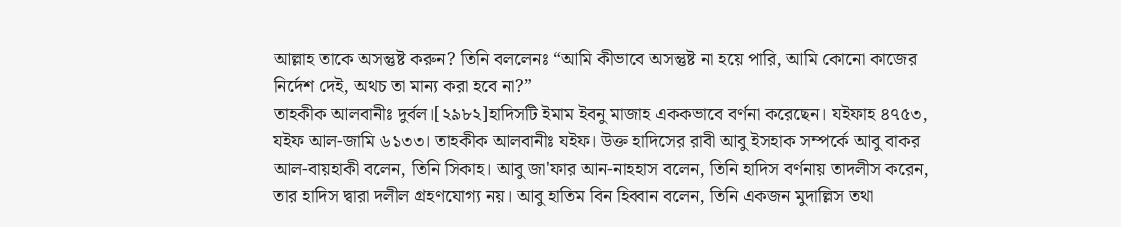আল্লাহ তাকে অসন্তুষ্ট করুন? তিনি বললেনঃ “আমি কীভাবে অসন্তুষ্ট না হয়ে পারি, আমি কোনো কাজের নির্দেশ দেই, অথচ তা মান্য করা হবে না?”
তাহকীক আলবানীঃ দুর্বল।[২৯৮২]হাদিসটি ইমাম ইবনু মাজাহ এককভাবে বর্ণনা করেছেন। যইফাহ ৪৭৫৩, যইফ আল-জামি ৬১৩৩। তাহকীক আলবানীঃ যইফ। উক্ত হাদিসের রাবী আবু ইসহাক সম্পর্কে আবু বাকর আল-বায়হাকী বলেন, তিনি সিকাহ। আবু জা'ফার আন-নাহহাস বলেন, তিনি হাদিস বর্ণনায় তাদলীস করেন, তার হাদিস দ্বারা দলীল গ্রহণযোগ্য নয়। আবু হাতিম বিন হিব্বান বলেন, তিনি একজন মুদাল্লিস তথা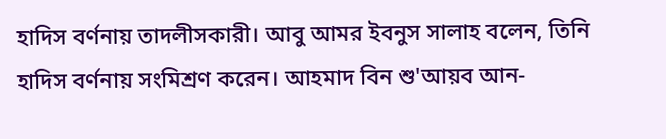হাদিস বর্ণনায় তাদলীসকারী। আবু আমর ইবনুস সালাহ বলেন, তিনি হাদিস বর্ণনায় সংমিশ্রণ করেন। আহমাদ বিন শু'আয়ব আন-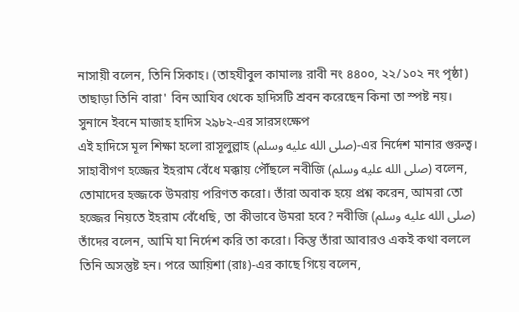নাসায়ী বলেন, তিনি সিকাহ। (তাহযীবুল কামালঃ রাবী নং ৪৪০০, ২২/১০২ নং পৃষ্ঠা) তাছাড়া তিনি বারা' বিন আযিব থেকে হাদিসটি শ্রবন করেছেন কিনা তা স্পষ্ট নয়।
সুনানে ইবনে মাজাহ হাদিস ২৯৮২-এর সারসংক্ষেপ
এই হাদিসে মূল শিক্ষা হলো রাসূলুল্লাহ (صلى الله عليه وسلم)-এর নির্দেশ মানার গুরুত্ব। সাহাবীগণ হজ্জের ইহরাম বেঁধে মক্কায় পৌঁছলে নবীজি (صلى الله عليه وسلم) বলেন, তোমাদের হজ্জকে উমরায় পরিণত করো। তাঁরা অবাক হয়ে প্রশ্ন করেন, আমরা তো হজ্জের নিয়তে ইহরাম বেঁধেছি, তা কীভাবে উমরা হবে? নবীজি (صلى الله عليه وسلم) তাঁদের বলেন, আমি যা নির্দেশ করি তা করো। কিন্তু তাঁরা আবারও একই কথা বললে তিনি অসন্তুষ্ট হন। পরে আয়িশা (রাঃ)-এর কাছে গিয়ে বলেন,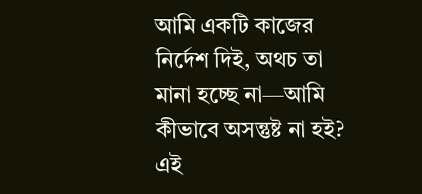আমি একটি কাজের নির্দেশ দিই, অথচ তা মানা হচ্ছে না—আমি কীভাবে অসন্তুষ্ট না হই? এই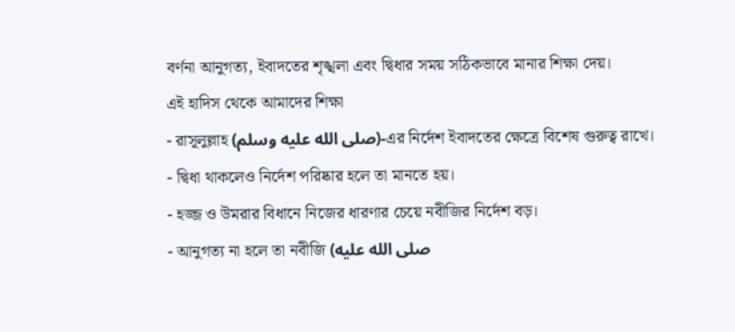বর্ণনা আনুগত্য, ইবাদতের শৃঙ্খলা এবং দ্বিধার সময় সঠিকভাবে মানার শিক্ষা দেয়।
এই হাদিস থেকে আমাদের শিক্ষা
- রাসূলুল্লাহ (صلى الله عليه وسلم)-এর নির্দেশ ইবাদতের ক্ষেত্রে বিশেষ গুরুত্ব রাখে।
- দ্বিধা থাকলেও নির্দেশ পরিষ্কার হলে তা মানতে হয়।
- হজ্জ ও উমরার বিধানে নিজের ধারণার চেয়ে নবীজির নির্দেশ বড়।
- আনুগত্য না হলে তা নবীজি (صلى الله عليه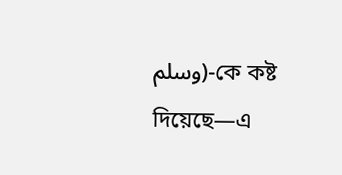وسلم)-কে কষ্ট দিয়েছে—এ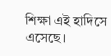শিক্ষা এই হাদিসে এসেছে।